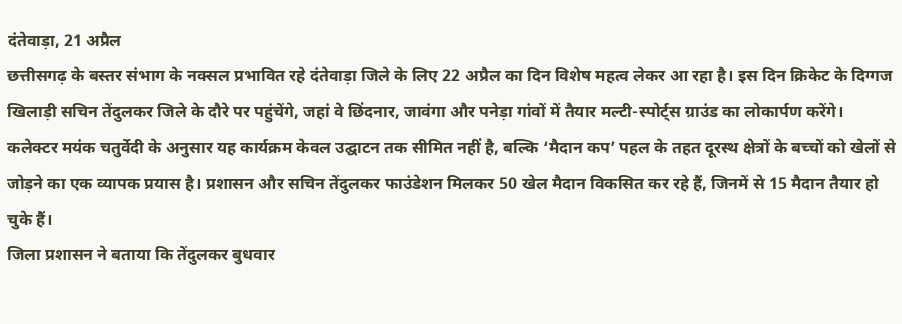दंतेवाड़ा, 21 अप्रैल
छत्तीसगढ़ के बस्तर संभाग के नक्सल प्रभावित रहे दंतेवाड़ा जिले के लिए 22 अप्रैल का दिन विशेष महत्व लेकर आ रहा है। इस दिन क्रिकेट के दिग्गज खिलाड़ी सचिन तेंदुलकर जिले के दौरे पर पहुंचेंगे, जहां वे छिंदनार, जावंगा और पनेड़ा गांवों में तैयार मल्टी-स्पोर्ट्स ग्राउंड का लोकार्पण करेंगे।
कलेक्टर मयंक चतुर्वेदी के अनुसार यह कार्यक्रम केवल उद्घाटन तक सीमित नहीं है, बल्कि ‘मैदान कप’ पहल के तहत दूरस्थ क्षेत्रों के बच्चों को खेलों से जोड़ने का एक व्यापक प्रयास है। प्रशासन और सचिन तेंदुलकर फाउंडेशन मिलकर 50 खेल मैदान विकसित कर रहे हैं, जिनमें से 15 मैदान तैयार हो चुके हैं।
जिला प्रशासन ने बताया कि तेंदुलकर बुधवार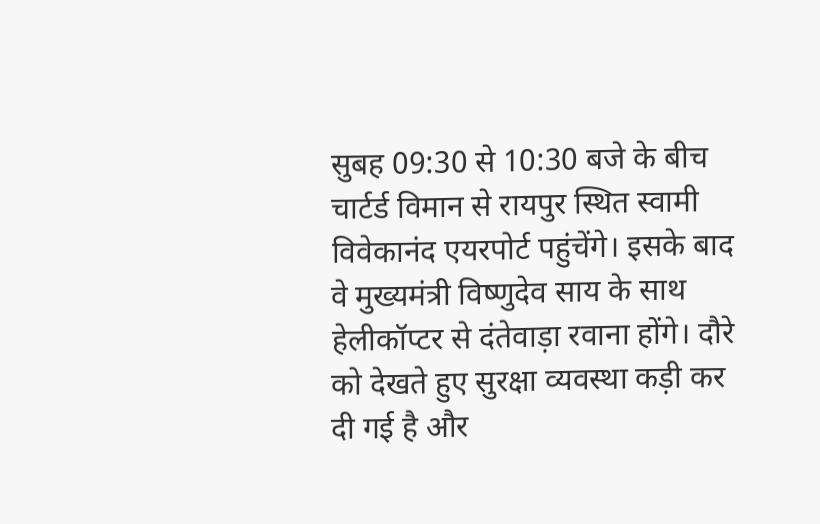सुबह 09:30 से 10:30 बजे के बीच चार्टर्ड विमान से रायपुर स्थित स्वामी विवेकानंद एयरपोर्ट पहुंचेंगे। इसके बाद वे मुख्यमंत्री विष्णुदेव साय के साथ हेलीकॉप्टर से दंतेवाड़ा रवाना होंगे। दौरे को देखते हुए सुरक्षा व्यवस्था कड़ी कर दी गई है और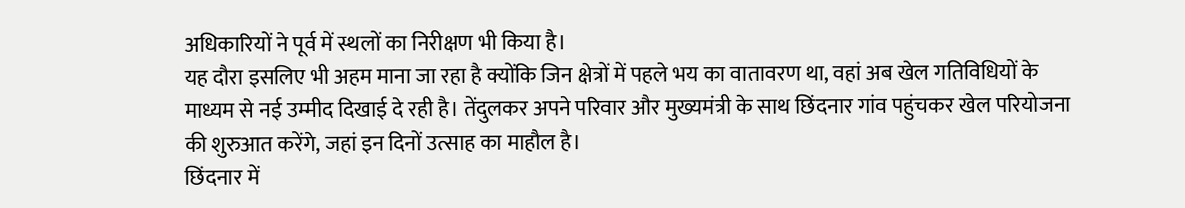अधिकारियों ने पूर्व में स्थलों का निरीक्षण भी किया है।
यह दौरा इसलिए भी अहम माना जा रहा है क्योंकि जिन क्षेत्रों में पहले भय का वातावरण था, वहां अब खेल गतिविधियों के माध्यम से नई उम्मीद दिखाई दे रही है। तेंदुलकर अपने परिवार और मुख्यमंत्री के साथ छिंदनार गांव पहुंचकर खेल परियोजना की शुरुआत करेंगे, जहां इन दिनों उत्साह का माहौल है।
छिंदनार में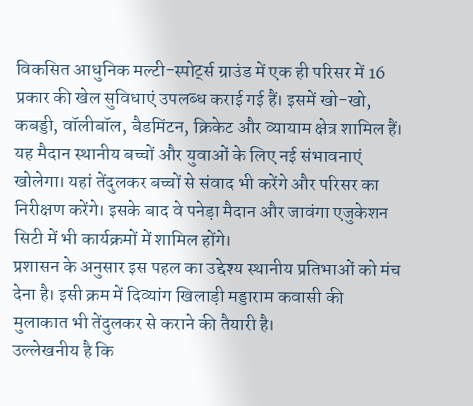विकसित आधुनिक मल्टी-स्पोर्ट्स ग्राउंड में एक ही परिसर में 16 प्रकार की खेल सुविधाएं उपलब्ध कराई गई हैं। इसमें खो-खो, कबड्डी, वॉलीबॉल, बैडमिंटन, क्रिकेट और व्यायाम क्षेत्र शामिल हैं। यह मैदान स्थानीय बच्चों और युवाओं के लिए नई संभावनाएं खोलेगा। यहां तेंदुलकर बच्चों से संवाद भी करेंगे और परिसर का निरीक्षण करेंगे। इसके बाद वे पनेड़ा मैदान और जावंगा एजुकेशन सिटी में भी कार्यक्रमों में शामिल होंगे।
प्रशासन के अनुसार इस पहल का उद्देश्य स्थानीय प्रतिभाओं को मंच देना है। इसी क्रम में दिव्यांग खिलाड़ी मड्डाराम कवासी की मुलाकात भी तेंदुलकर से कराने की तैयारी है।
उल्लेखनीय है कि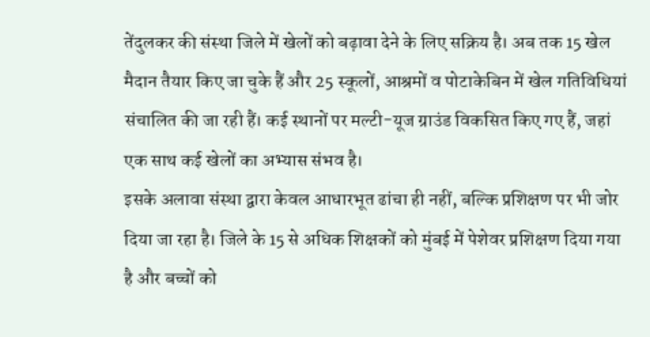तेंदुलकर की संस्था जिले में खेलों को बढ़ावा देने के लिए सक्रिय है। अब तक 15 खेल मैदान तैयार किए जा चुके हैं और 25 स्कूलों, आश्रमों व पोटाकेबिन में खेल गतिविधियां संचालित की जा रही हैं। कई स्थानों पर मल्टी-यूज ग्राउंड विकसित किए गए हैं, जहां एक साथ कई खेलों का अभ्यास संभव है।
इसके अलावा संस्था द्वारा केवल आधारभूत ढांचा ही नहीं, बल्कि प्रशिक्षण पर भी जोर दिया जा रहा है। जिले के 15 से अधिक शिक्षकों को मुंबई में पेशेवर प्रशिक्षण दिया गया है और बच्चों को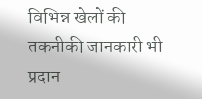विभिन्न खेलों की तकनीकी जानकारी भी प्रदान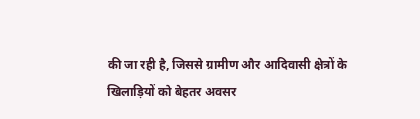की जा रही है, जिससे ग्रामीण और आदिवासी क्षेत्रों के खिलाड़ियों को बेहतर अवसर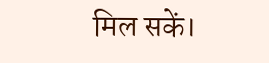मिल सकें।